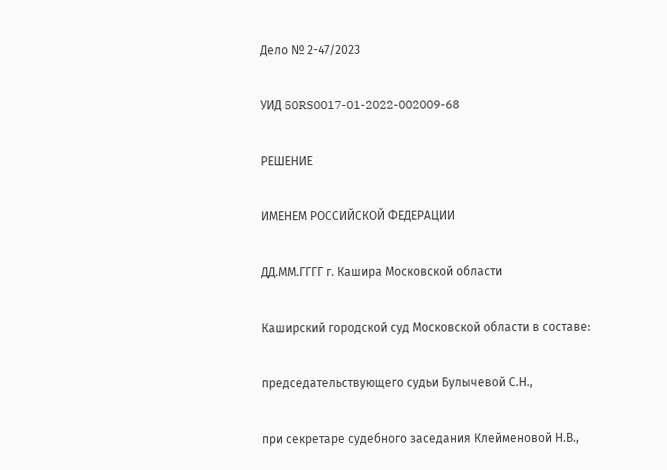Дело № 2-47/2023

УИД 50RS0017-01-2022-002009-68

РЕШЕНИЕ

ИМЕНЕМ РОССИЙСКОЙ ФЕДЕРАЦИИ

ДД.ММ.ГГГГ г. Кашира Московской области

Каширский городской суд Московской области в составе:

председательствующего судьи Булычевой С.Н.,

при секретаре судебного заседания Клейменовой Н.В.,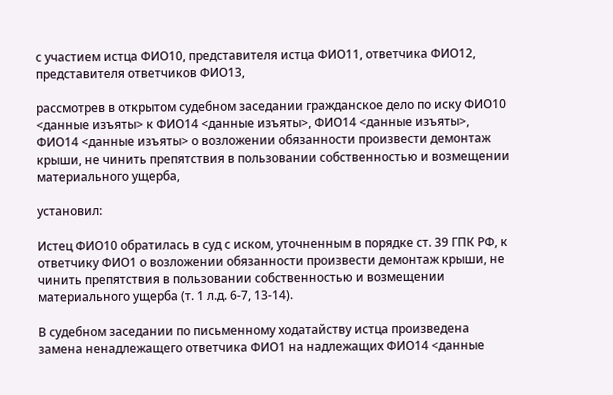с участием истца ФИО10, представителя истца ФИО11, ответчика ФИО12, представителя ответчиков ФИО13,

рассмотрев в открытом судебном заседании гражданское дело по иску ФИО10 <данные изъяты> к ФИО14 <данные изъяты>, ФИО14 <данные изъяты>, ФИО14 <данные изъяты> о возложении обязанности произвести демонтаж крыши, не чинить препятствия в пользовании собственностью и возмещении материального ущерба,

установил:

Истец ФИО10 обратилась в суд с иском, уточненным в порядке ст. 39 ГПК РФ, к ответчику ФИО1 о возложении обязанности произвести демонтаж крыши, не чинить препятствия в пользовании собственностью и возмещении материального ущерба (т. 1 л.д. 6-7, 13-14).

В судебном заседании по письменному ходатайству истца произведена замена ненадлежащего ответчика ФИО1 на надлежащих ФИО14 <данные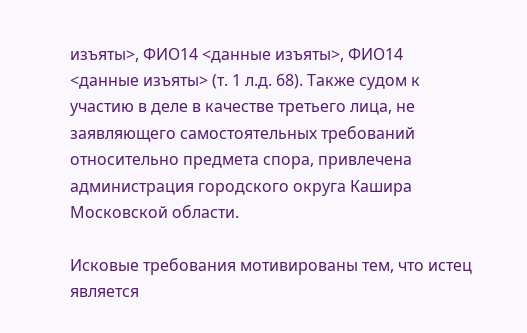изъяты>, ФИО14 <данные изъяты>, ФИО14 <данные изъяты> (т. 1 л.д. 68). Также судом к участию в деле в качестве третьего лица, не заявляющего самостоятельных требований относительно предмета спора, привлечена администрация городского округа Кашира Московской области.

Исковые требования мотивированы тем, что истец является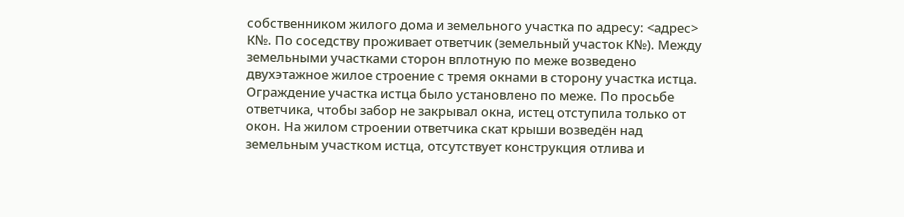собственником жилого дома и земельного участка по адресу: <адрес> К№. По соседству проживает ответчик (земельный участок К№). Между земельными участками сторон вплотную по меже возведено двухэтажное жилое строение с тремя окнами в сторону участка истца. Ограждение участка истца было установлено по меже. По просьбе ответчика, чтобы забор не закрывал окна, истец отступила только от окон. На жилом строении ответчика скат крыши возведён над земельным участком истца, отсутствует конструкция отлива и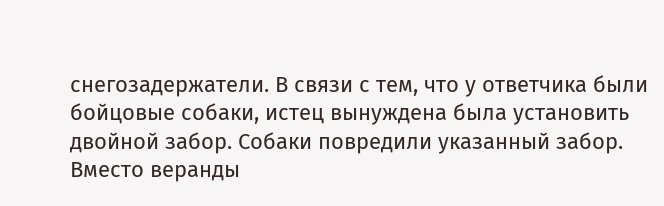снегозадержатели. В связи с тем, что у ответчика были бойцовые собаки, истец вынуждена была установить двойной забор. Собаки повредили указанный забор. Вместо веранды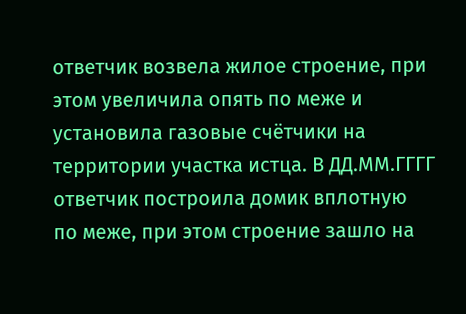ответчик возвела жилое строение, при этом увеличила опять по меже и установила газовые счётчики на территории участка истца. В ДД.ММ.ГГГГ ответчик построила домик вплотную по меже, при этом строение зашло на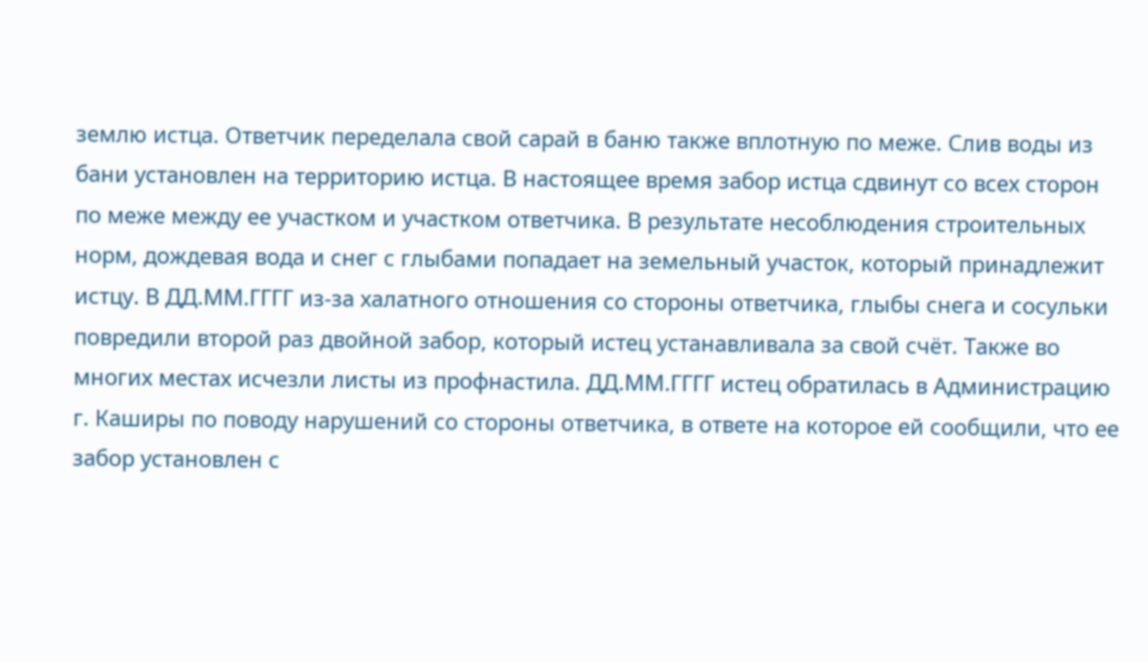землю истца. Ответчик переделала свой сарай в баню также вплотную по меже. Слив воды из бани установлен на территорию истца. В настоящее время забор истца сдвинут со всех сторон по меже между ее участком и участком ответчика. В результате несоблюдения строительных норм, дождевая вода и снег с глыбами попадает на земельный участок, который принадлежит истцу. В ДД.ММ.ГГГГ из-за халатного отношения со стороны ответчика, глыбы снега и сосульки повредили второй раз двойной забор, который истец устанавливала за свой счёт. Также во многих местах исчезли листы из профнастила. ДД.ММ.ГГГГ истец обратилась в Администрацию г. Каширы по поводу нарушений со стороны ответчика, в ответе на которое ей сообщили, что ее забор установлен с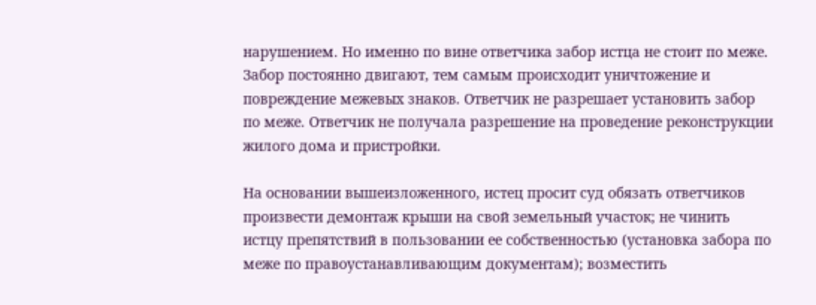нарушением. Но именно по вине ответчика забор истца не стоит по меже. Забор постоянно двигают, тем самым происходит уничтожение и повреждение межевых знаков. Ответчик не разрешает установить забор по меже. Ответчик не получала разрешение на проведение реконструкции жилого дома и пристройки.

На основании вышеизложенного, истец просит суд обязать ответчиков произвести демонтаж крыши на свой земельный участок; не чинить истцу препятствий в пользовании ее собственностью (установка забора по меже по правоустанавливающим документам); возместить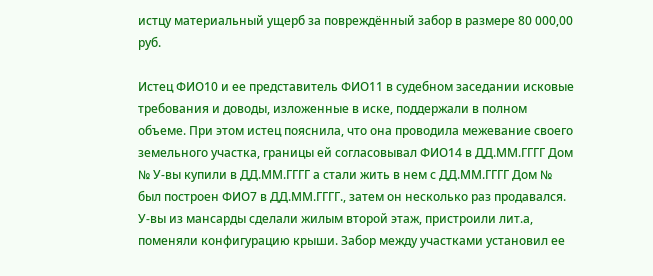истцу материальный ущерб за повреждённый забор в размере 80 000,00 руб.

Истец ФИО10 и ее представитель ФИО11 в судебном заседании исковые требования и доводы, изложенные в иске, поддержали в полном объеме. При этом истец пояснила, что она проводила межевание своего земельного участка, границы ей согласовывал ФИО14 в ДД.ММ.ГГГГ Дом № У-вы купили в ДД.ММ.ГГГГ а стали жить в нем с ДД.ММ.ГГГГ Дом № был построен ФИО7 в ДД.ММ.ГГГГ., затем он несколько раз продавался. У-вы из мансарды сделали жилым второй этаж, пристроили лит.а, поменяли конфигурацию крыши. Забор между участками установил ее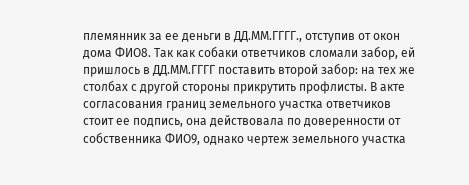племянник за ее деньги в ДД.ММ.ГГГГ., отступив от окон дома ФИО8. Так как собаки ответчиков сломали забор, ей пришлось в ДД.ММ.ГГГГ поставить второй забор: на тех же столбах с другой стороны прикрутить профлисты. В акте согласования границ земельного участка ответчиков стоит ее подпись, она действовала по доверенности от собственника ФИО9, однако чертеж земельного участка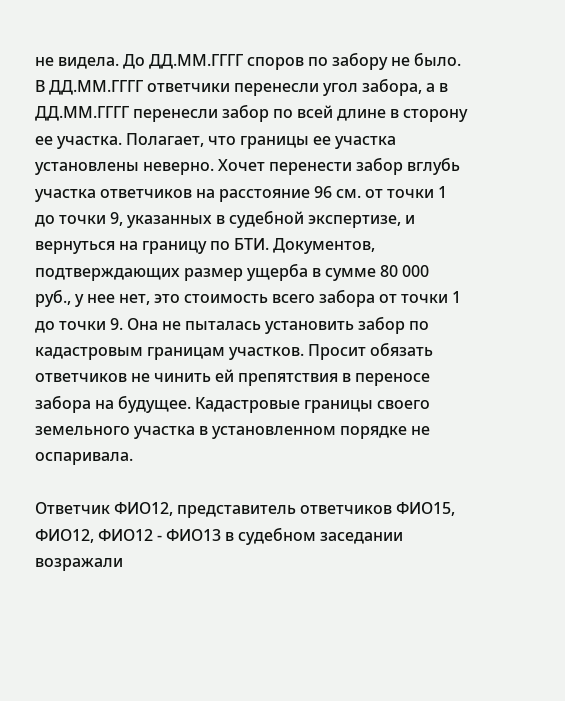не видела. До ДД.ММ.ГГГГ споров по забору не было. В ДД.ММ.ГГГГ ответчики перенесли угол забора, а в ДД.ММ.ГГГГ перенесли забор по всей длине в сторону ее участка. Полагает, что границы ее участка установлены неверно. Хочет перенести забор вглубь участка ответчиков на расстояние 96 см. от точки 1 до точки 9, указанных в судебной экспертизе, и вернуться на границу по БТИ. Документов, подтверждающих размер ущерба в сумме 80 000 руб., у нее нет, это стоимость всего забора от точки 1 до точки 9. Она не пыталась установить забор по кадастровым границам участков. Просит обязать ответчиков не чинить ей препятствия в переносе забора на будущее. Кадастровые границы своего земельного участка в установленном порядке не оспаривала.

Ответчик ФИО12, представитель ответчиков ФИО15, ФИО12, ФИО12 - ФИО13 в судебном заседании возражали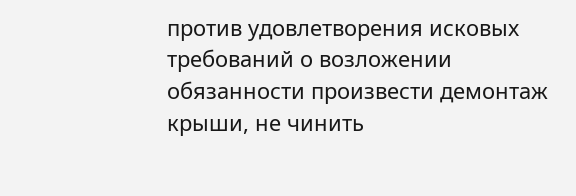против удовлетворения исковых требований о возложении обязанности произвести демонтаж крыши, не чинить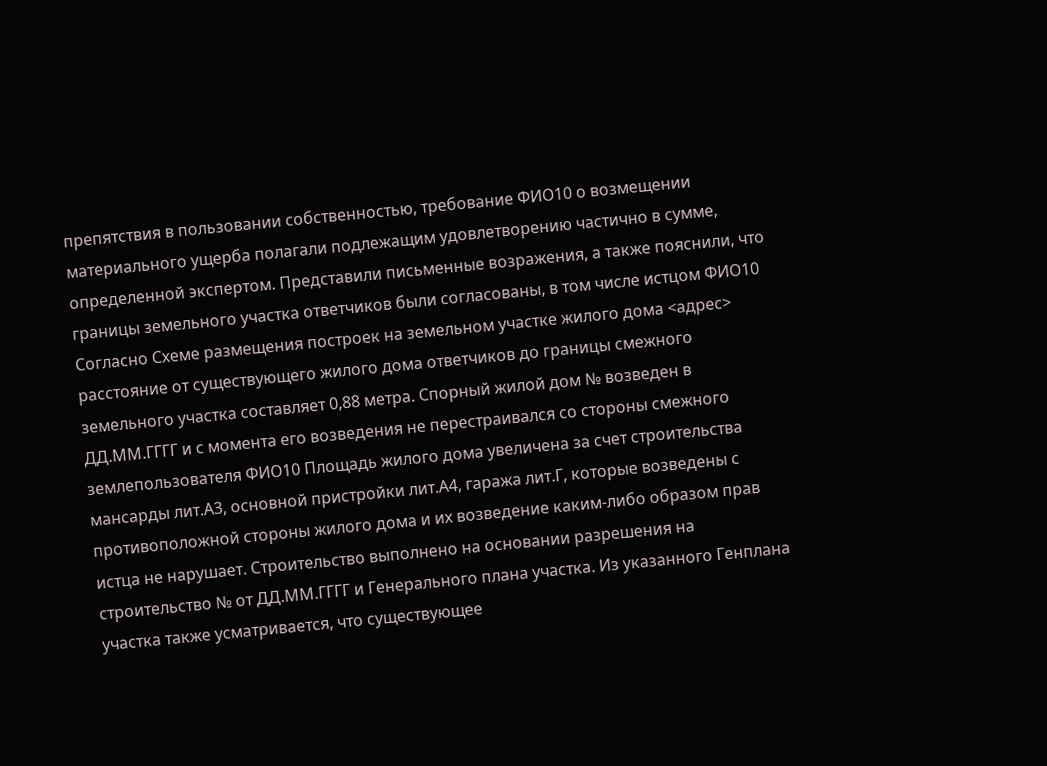препятствия в пользовании собственностью, требование ФИО10 о возмещении материального ущерба полагали подлежащим удовлетворению частично в сумме, определенной экспертом. Представили письменные возражения, а также пояснили, что границы земельного участка ответчиков были согласованы, в том числе истцом ФИО10 Согласно Схеме размещения построек на земельном участке жилого дома <адрес> расстояние от существующего жилого дома ответчиков до границы смежного земельного участка составляет 0,88 метра. Спорный жилой дом № возведен в ДД.ММ.ГГГГ и с момента его возведения не перестраивался со стороны смежного землепользователя ФИО10 Площадь жилого дома увеличена за счет строительства мансарды лит.А3, основной пристройки лит.А4, гаража лит.Г, которые возведены с противоположной стороны жилого дома и их возведение каким-либо образом прав истца не нарушает. Строительство выполнено на основании разрешения на строительство № от ДД.ММ.ГГГГ и Генерального плана участка. Из указанного Генплана участка также усматривается, что существующее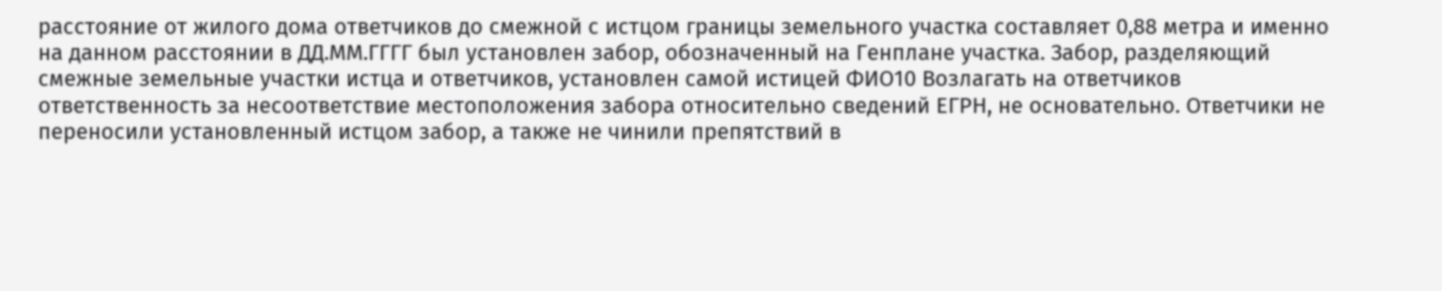расстояние от жилого дома ответчиков до смежной с истцом границы земельного участка составляет 0,88 метра и именно на данном расстоянии в ДД.ММ.ГГГГ был установлен забор, обозначенный на Генплане участка. Забор, разделяющий смежные земельные участки истца и ответчиков, установлен самой истицей ФИО10 Возлагать на ответчиков ответственность за несоответствие местоположения забора относительно сведений ЕГРН, не основательно. Ответчики не переносили установленный истцом забор, а также не чинили препятствий в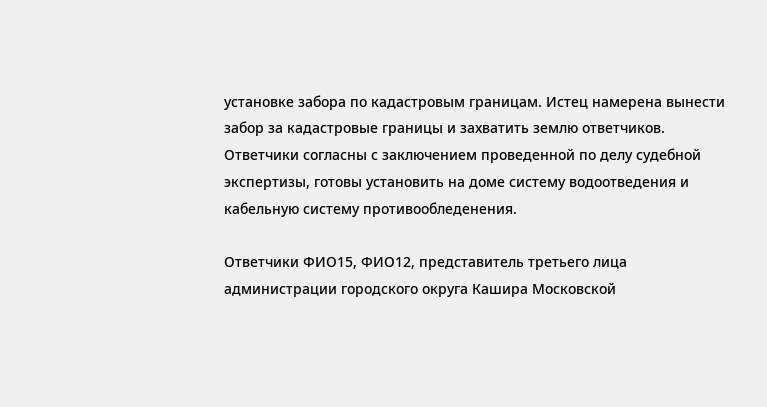установке забора по кадастровым границам. Истец намерена вынести забор за кадастровые границы и захватить землю ответчиков. Ответчики согласны с заключением проведенной по делу судебной экспертизы, готовы установить на доме систему водоотведения и кабельную систему противообледенения.

Ответчики ФИО15, ФИО12, представитель третьего лица администрации городского округа Кашира Московской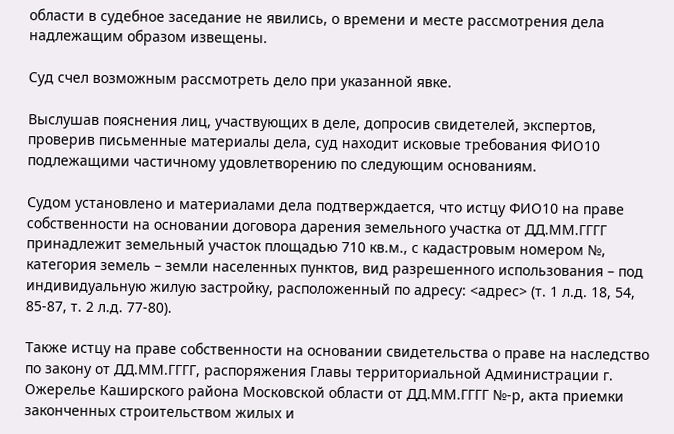области в судебное заседание не явились, о времени и месте рассмотрения дела надлежащим образом извещены.

Суд счел возможным рассмотреть дело при указанной явке.

Выслушав пояснения лиц, участвующих в деле, допросив свидетелей, экспертов, проверив письменные материалы дела, суд находит исковые требования ФИО10 подлежащими частичному удовлетворению по следующим основаниям.

Судом установлено и материалами дела подтверждается, что истцу ФИО10 на праве собственности на основании договора дарения земельного участка от ДД.ММ.ГГГГ принадлежит земельный участок площадью 710 кв.м., с кадастровым номером №, категория земель – земли населенных пунктов, вид разрешенного использования – под индивидуальную жилую застройку, расположенный по адресу: <адрес> (т. 1 л.д. 18, 54, 85-87, т. 2 л.д. 77-80).

Также истцу на праве собственности на основании свидетельства о праве на наследство по закону от ДД.ММ.ГГГГ, распоряжения Главы территориальной Администрации г. Ожерелье Каширского района Московской области от ДД.ММ.ГГГГ №-р, акта приемки законченных строительством жилых и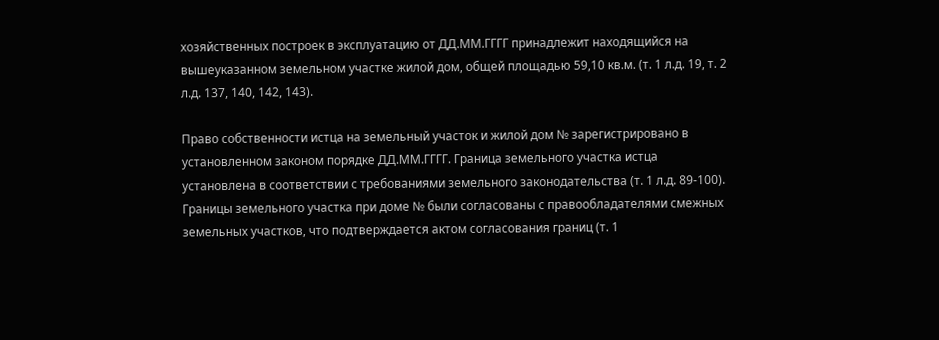хозяйственных построек в эксплуатацию от ДД.ММ.ГГГГ принадлежит находящийся на вышеуказанном земельном участке жилой дом, общей площадью 59,10 кв.м. (т. 1 л.д. 19, т. 2 л.д. 137, 140, 142, 143).

Право собственности истца на земельный участок и жилой дом № зарегистрировано в установленном законом порядке ДД.ММ.ГГГГ. Граница земельного участка истца установлена в соответствии с требованиями земельного законодательства (т. 1 л.д. 89-100). Границы земельного участка при доме № были согласованы с правообладателями смежных земельных участков, что подтверждается актом согласования границ (т. 1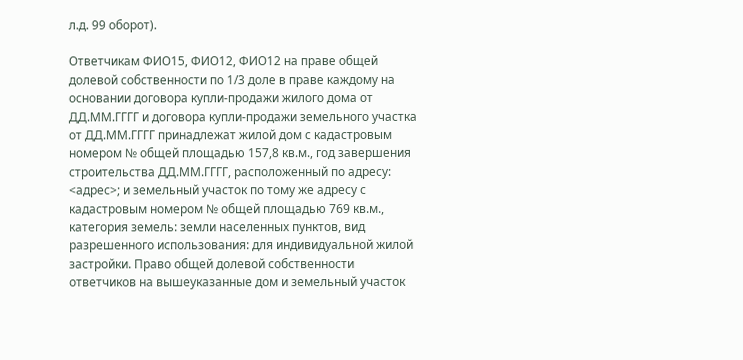л.д. 99 оборот).

Ответчикам ФИО15, ФИО12, ФИО12 на праве общей долевой собственности по 1/3 доле в праве каждому на основании договора купли-продажи жилого дома от ДД.ММ.ГГГГ и договора купли-продажи земельного участка от ДД.ММ.ГГГГ принадлежат жилой дом с кадастровым номером № общей площадью 157,8 кв.м., год завершения строительства ДД.ММ.ГГГГ, расположенный по адресу: <адрес>; и земельный участок по тому же адресу с кадастровым номером № общей площадью 769 кв.м., категория земель: земли населенных пунктов, вид разрешенного использования: для индивидуальной жилой застройки. Право общей долевой собственности ответчиков на вышеуказанные дом и земельный участок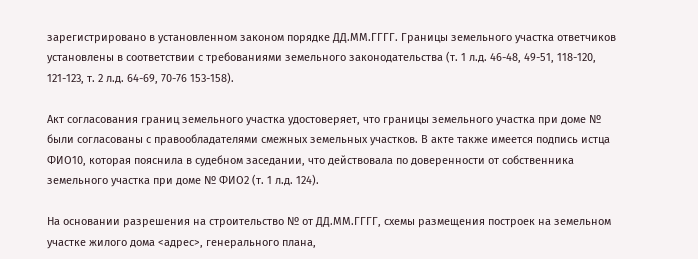зарегистрировано в установленном законом порядке ДД.ММ.ГГГГ. Границы земельного участка ответчиков установлены в соответствии с требованиями земельного законодательства (т. 1 л.д. 46-48, 49-51, 118-120, 121-123, т. 2 л.д. 64-69, 70-76 153-158).

Акт согласования границ земельного участка удостоверяет, что границы земельного участка при доме № были согласованы с правообладателями смежных земельных участков. В акте также имеется подпись истца ФИО10, которая пояснила в судебном заседании, что действовала по доверенности от собственника земельного участка при доме № ФИО2 (т. 1 л.д. 124).

На основании разрешения на строительство № от ДД.ММ.ГГГГ, схемы размещения построек на земельном участке жилого дома <адрес>, генерального плана,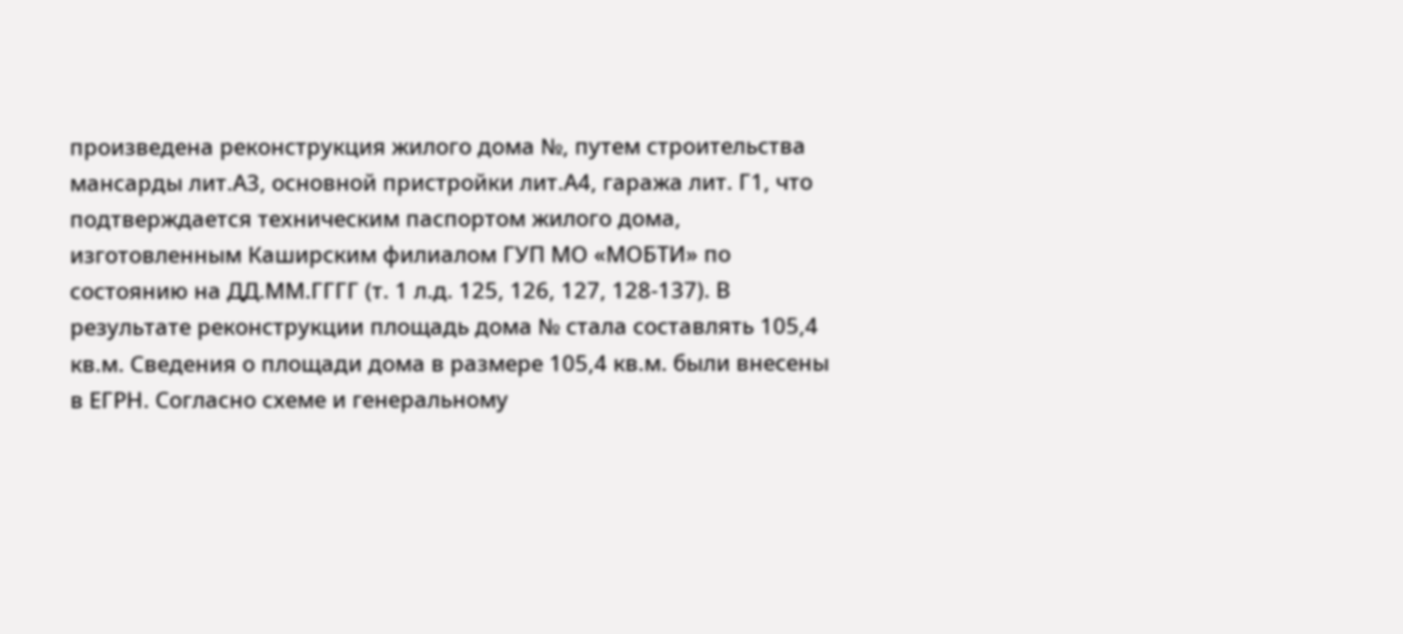произведена реконструкция жилого дома №, путем строительства мансарды лит.А3, основной пристройки лит.А4, гаража лит. Г1, что подтверждается техническим паспортом жилого дома, изготовленным Каширским филиалом ГУП МО «МОБТИ» по состоянию на ДД.ММ.ГГГГ (т. 1 л.д. 125, 126, 127, 128-137). В результате реконструкции площадь дома № стала составлять 105,4 кв.м. Сведения о площади дома в размере 105,4 кв.м. были внесены в ЕГРН. Согласно схеме и генеральному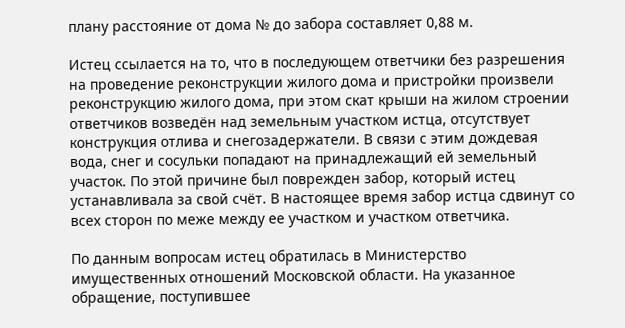плану расстояние от дома № до забора составляет 0,88 м.

Истец ссылается на то, что в последующем ответчики без разрешения на проведение реконструкции жилого дома и пристройки произвели реконструкцию жилого дома, при этом скат крыши на жилом строении ответчиков возведён над земельным участком истца, отсутствует конструкция отлива и снегозадержатели. В связи с этим дождевая вода, снег и сосульки попадают на принадлежащий ей земельный участок. По этой причине был поврежден забор, который истец устанавливала за свой счёт. В настоящее время забор истца сдвинут со всех сторон по меже между ее участком и участком ответчика.

По данным вопросам истец обратилась в Министерство имущественных отношений Московской области. На указанное обращение, поступившее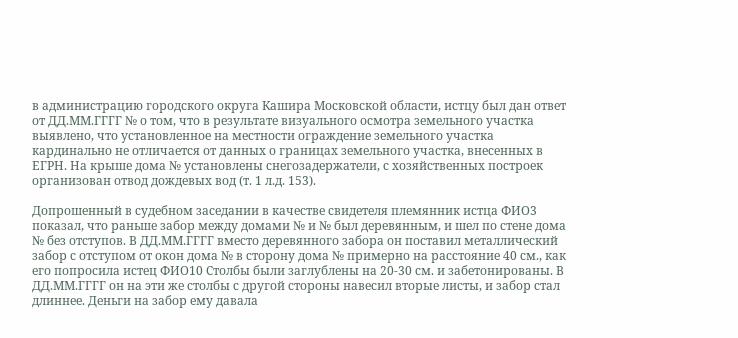в администрацию городского округа Кашира Московской области, истцу был дан ответ от ДД.ММ.ГГГГ № о том, что в результате визуального осмотра земельного участка выявлено, что установленное на местности ограждение земельного участка кардинально не отличается от данных о границах земельного участка, внесенных в ЕГРН. На крыше дома № установлены снегозадержатели, с хозяйственных построек организован отвод дождевых вод (т. 1 л.д. 153).

Допрошенный в судебном заседании в качестве свидетеля племянник истца ФИО3 показал, что раньше забор между домами № и № был деревянным, и шел по стене дома № без отступов. В ДД.ММ.ГГГГ вместо деревянного забора он поставил металлический забор с отступом от окон дома № в сторону дома № примерно на расстояние 40 см., как его попросила истец ФИО10 Столбы были заглублены на 20-30 см. и забетонированы. В ДД.ММ.ГГГГ он на эти же столбы с другой стороны навесил вторые листы, и забор стал длиннее. Деньги на забор ему давала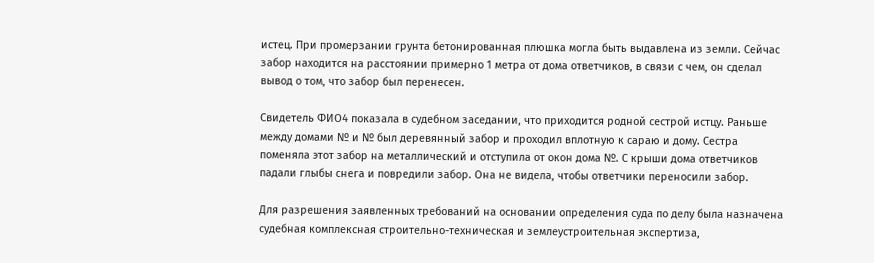истец. При промерзании грунта бетонированная плюшка могла быть выдавлена из земли. Сейчас забор находится на расстоянии примерно 1 метра от дома ответчиков, в связи с чем, он сделал вывод о том, что забор был перенесен.

Свидетель ФИО4 показала в судебном заседании, что приходится родной сестрой истцу. Раньше между домами № и № был деревянный забор и проходил вплотную к сараю и дому. Сестра поменяла этот забор на металлический и отступила от окон дома №. С крыши дома ответчиков падали глыбы снега и повредили забор. Она не видела, чтобы ответчики переносили забор.

Для разрешения заявленных требований на основании определения суда по делу была назначена судебная комплексная строительно-техническая и землеустроительная экспертиза,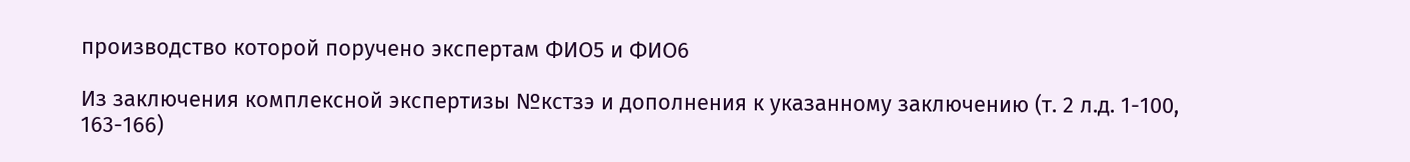производство которой поручено экспертам ФИО5 и ФИО6

Из заключения комплексной экспертизы №кстзэ и дополнения к указанному заключению (т. 2 л.д. 1-100, 163-166)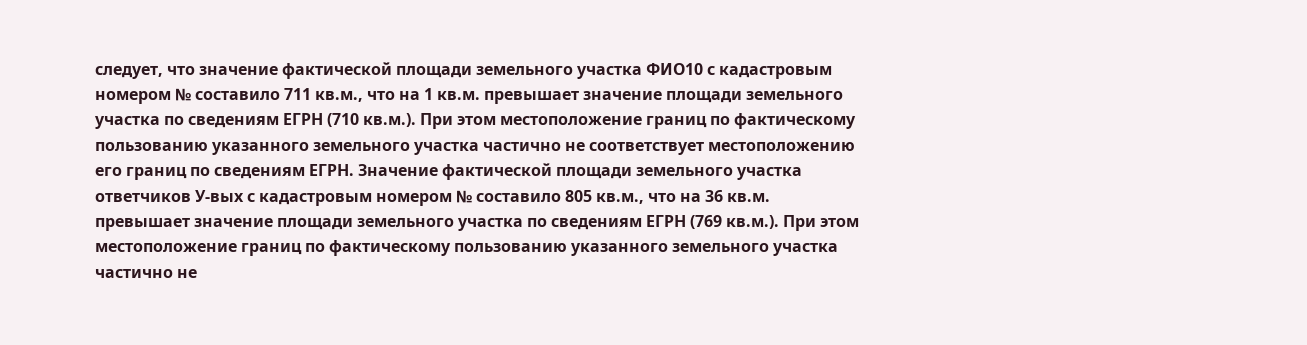следует, что значение фактической площади земельного участка ФИО10 с кадастровым номером № составило 711 кв.м., что на 1 кв.м. превышает значение площади земельного участка по сведениям ЕГРН (710 кв.м.). При этом местоположение границ по фактическому пользованию указанного земельного участка частично не соответствует местоположению его границ по сведениям ЕГРН. Значение фактической площади земельного участка ответчиков У-вых с кадастровым номером № составило 805 кв.м., что на 36 кв.м. превышает значение площади земельного участка по сведениям ЕГРН (769 кв.м.). При этом местоположение границ по фактическому пользованию указанного земельного участка частично не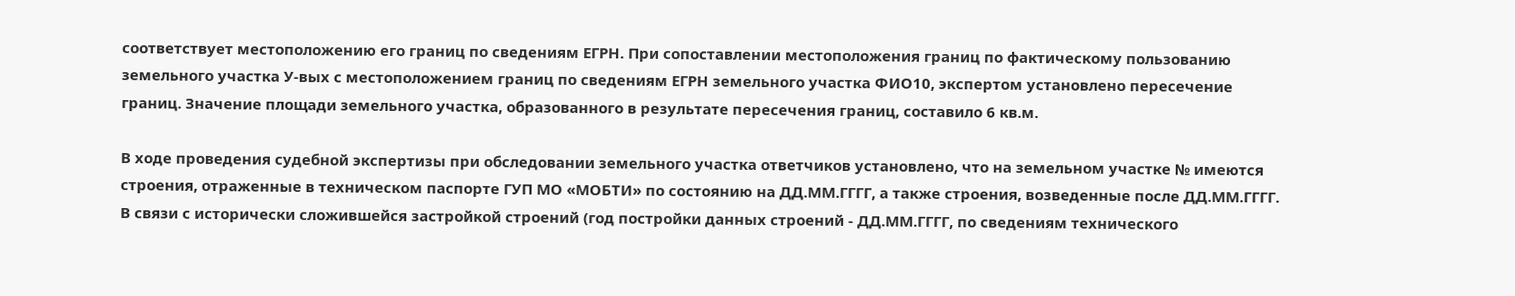соответствует местоположению его границ по сведениям ЕГРН. При сопоставлении местоположения границ по фактическому пользованию земельного участка У-вых с местоположением границ по сведениям ЕГРН земельного участка ФИО10, экспертом установлено пересечение границ. Значение площади земельного участка, образованного в результате пересечения границ, составило 6 кв.м.

В ходе проведения судебной экспертизы при обследовании земельного участка ответчиков установлено, что на земельном участке № имеются строения, отраженные в техническом паспорте ГУП МО «МОБТИ» по состоянию на ДД.ММ.ГГГГ, а также строения, возведенные после ДД.ММ.ГГГГ. В связи с исторически сложившейся застройкой строений (год постройки данных строений - ДД.ММ.ГГГГ, по сведениям технического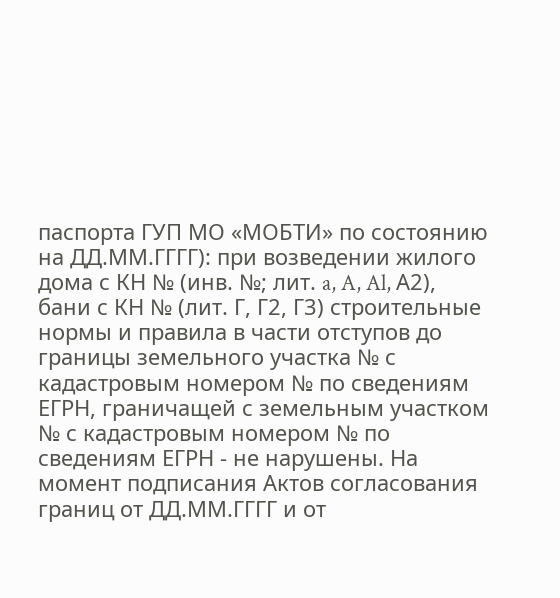паспорта ГУП МО «МОБТИ» по состоянию на ДД.ММ.ГГГГ): при возведении жилого дома с КН № (инв. №; лит. a, A, Al, А2), бани с КН № (лит. Г, Г2, Г3) строительные нормы и правила в части отступов до границы земельного участка № с кадастровым номером № по сведениям ЕГРН, граничащей с земельным участком № с кадастровым номером № по сведениям ЕГРН - не нарушены. На момент подписания Актов согласования границ от ДД.ММ.ГГГГ и от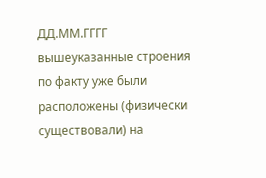ДД.ММ.ГГГГ вышеуказанные строения по факту уже были расположены (физически существовали) на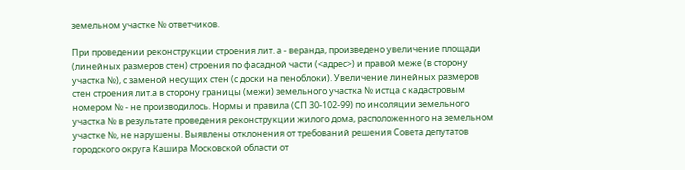земельном участке № ответчиков.

При проведении реконструкции строения лит. а - веранда, произведено увеличение площади (линейных размеров стен) строения по фасадной части (<адрес>) и правой меже (в сторону участка №), с заменой несущих стен (с доски на пеноблоки). Увеличение линейных размеров стен строения лит.а в сторону границы (межи) земельного участка № истца с кадастровым номером № - не производилось. Нормы и правила (СП 30-102-99) по инсоляции земельного участка № в результате проведения реконструкции жилого дома, расположенного на земельном участке №, не нарушены. Выявлены отклонения от требований решения Совета депутатов городского округа Кашира Московской области от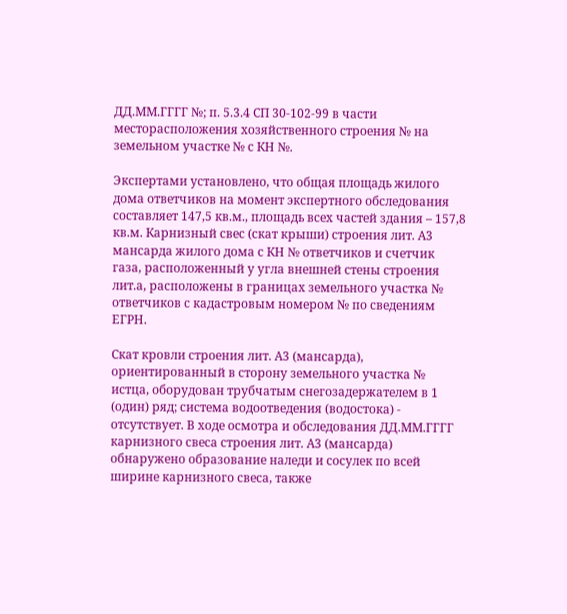ДД.ММ.ГГГГ №; п. 5.3.4 СП 30-102-99 в части месторасположения хозяйственного строения № на земельном участке № с КН №.

Экспертами установлено, что общая площадь жилого дома ответчиков на момент экспертного обследования составляет 147,5 кв.м., площадь всех частей здания – 157,8 кв.м. Карнизный свес (скат крыши) строения лит. А3 мансарда жилого дома с КН № ответчиков и счетчик газа, расположенный у угла внешней стены строения лит.а, расположены в границах земельного участка № ответчиков с кадастровым номером № по сведениям ЕГРН.

Скат кровли строения лит. А3 (мансарда), ориентированный в сторону земельного участка № истца, оборудован трубчатым снегозадержателем в 1 (один) ряд; система водоотведения (водостока) - отсутствует. В ходе осмотра и обследования ДД.ММ.ГГГГ карнизного свеса строения лит. А3 (мансарда) обнаружено образование наледи и сосулек по всей ширине карнизного свеса, также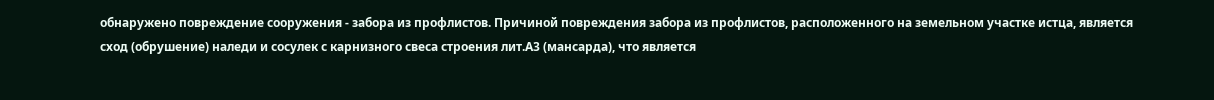обнаружено повреждение сооружения - забора из профлистов. Причиной повреждения забора из профлистов, расположенного на земельном участке истца, является сход (обрушение) наледи и сосулек с карнизного свеса строения лит.А3 (мансарда), что является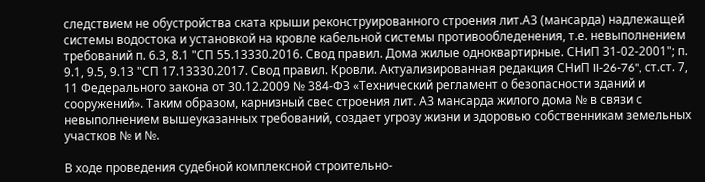следствием не обустройства ската крыши реконструированного строения лит.А3 (мансарда) надлежащей системы водостока и установкой на кровле кабельной системы противообледенения, т.е. невыполнением требований п. 6.3, 8.1 "СП 55.13330.2016. Свод правил. Дома жилые одноквартирные. СНиП 31-02-2001"; п. 9.1, 9.5, 9.13 "СП 17.13330.2017. Свод правил. Кровли. Актуализированная редакция СНиП II-26-76", ст.ст. 7, 11 Федерального закона от 30.12.2009 № 384-ФЗ «Технический регламент о безопасности зданий и сооружений». Таким образом, карнизный свес строения лит. А3 мансарда жилого дома № в связи с невыполнением вышеуказанных требований, создает угрозу жизни и здоровью собственникам земельных участков № и №.

В ходе проведения судебной комплексной строительно-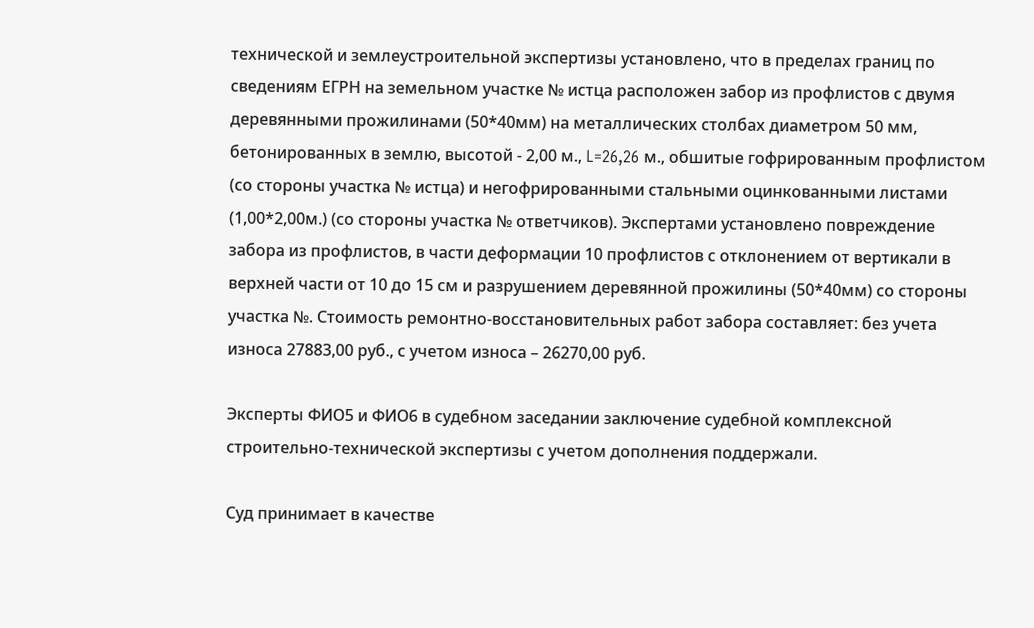технической и землеустроительной экспертизы установлено, что в пределах границ по сведениям ЕГРН на земельном участке № истца расположен забор из профлистов с двумя деревянными прожилинами (50*40мм) на металлических столбах диаметром 50 мм, бетонированных в землю, высотой - 2,00 м., L=26,26 м., обшитые гофрированным профлистом (со стороны участка № истца) и негофрированными стальными оцинкованными листами (1,00*2,00м.) (со стороны участка № ответчиков). Экспертами установлено повреждение забора из профлистов, в части деформации 10 профлистов с отклонением от вертикали в верхней части от 10 до 15 см и разрушением деревянной прожилины (50*40мм) со стороны участка №. Стоимость ремонтно-восстановительных работ забора составляет: без учета износа 27883,00 руб., с учетом износа – 26270,00 руб.

Эксперты ФИО5 и ФИО6 в судебном заседании заключение судебной комплексной строительно-технической экспертизы с учетом дополнения поддержали.

Суд принимает в качестве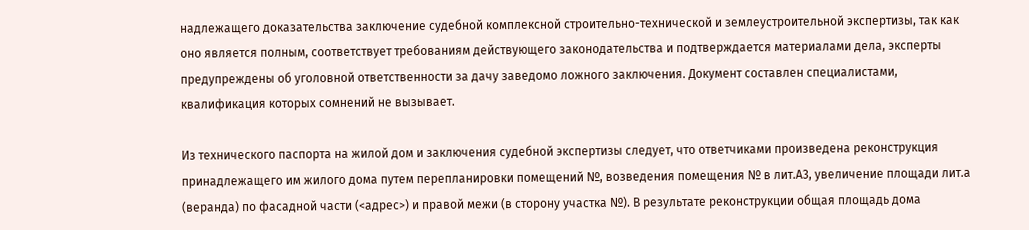надлежащего доказательства заключение судебной комплексной строительно-технической и землеустроительной экспертизы, так как оно является полным, соответствует требованиям действующего законодательства и подтверждается материалами дела, эксперты предупреждены об уголовной ответственности за дачу заведомо ложного заключения. Документ составлен специалистами, квалификация которых сомнений не вызывает.

Из технического паспорта на жилой дом и заключения судебной экспертизы следует, что ответчиками произведена реконструкция принадлежащего им жилого дома путем перепланировки помещений №, возведения помещения № в лит.А3, увеличение площади лит.а (веранда) по фасадной части (<адрес>) и правой межи (в сторону участка №). В результате реконструкции общая площадь дома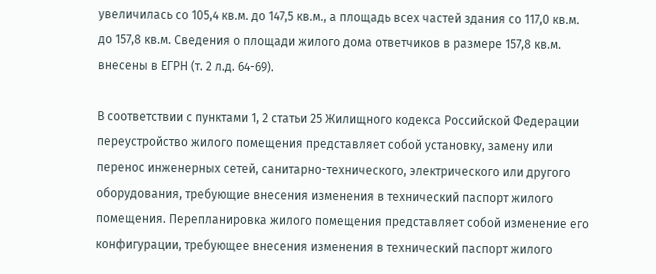увеличилась со 105,4 кв.м. до 147,5 кв.м., а площадь всех частей здания со 117,0 кв.м. до 157,8 кв.м. Сведения о площади жилого дома ответчиков в размере 157,8 кв.м. внесены в ЕГРН (т. 2 л.д. 64-69).

В соответствии с пунктами 1, 2 статьи 25 Жилищного кодекса Российской Федерации переустройство жилого помещения представляет собой установку, замену или перенос инженерных сетей, санитарно-технического, электрического или другого оборудования, требующие внесения изменения в технический паспорт жилого помещения. Перепланировка жилого помещения представляет собой изменение его конфигурации, требующее внесения изменения в технический паспорт жилого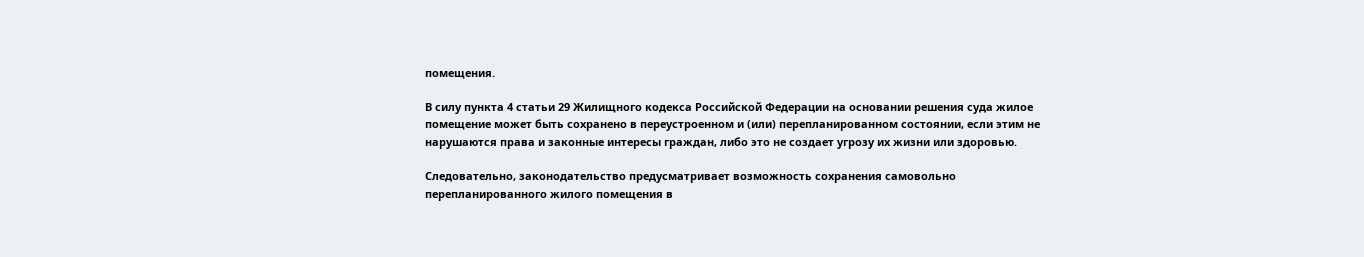помещения.

В силу пункта 4 статьи 29 Жилищного кодекса Российской Федерации на основании решения суда жилое помещение может быть сохранено в переустроенном и (или) перепланированном состоянии, если этим не нарушаются права и законные интересы граждан, либо это не создает угрозу их жизни или здоровью.

Следовательно, законодательство предусматривает возможность сохранения самовольно перепланированного жилого помещения в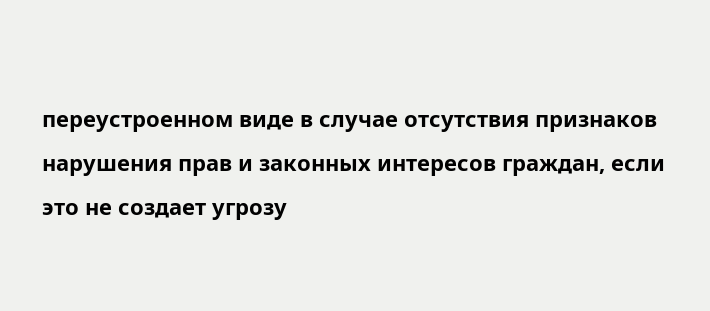переустроенном виде в случае отсутствия признаков нарушения прав и законных интересов граждан, если это не создает угрозу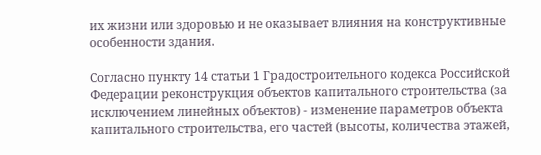их жизни или здоровью и не оказывает влияния на конструктивные особенности здания.

Согласно пункту 14 статьи 1 Градостроительного кодекса Российской Федерации реконструкция объектов капитального строительства (за исключением линейных объектов) - изменение параметров объекта капитального строительства, его частей (высоты, количества этажей,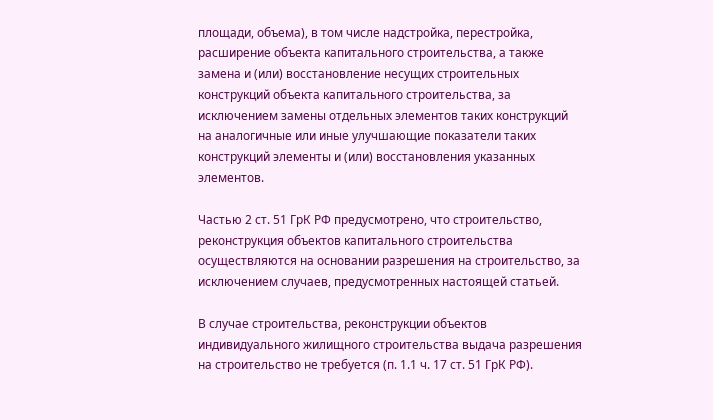площади, объема), в том числе надстройка, перестройка, расширение объекта капитального строительства, а также замена и (или) восстановление несущих строительных конструкций объекта капитального строительства, за исключением замены отдельных элементов таких конструкций на аналогичные или иные улучшающие показатели таких конструкций элементы и (или) восстановления указанных элементов.

Частью 2 ст. 51 ГрК РФ предусмотрено, что строительство, реконструкция объектов капитального строительства осуществляются на основании разрешения на строительство, за исключением случаев, предусмотренных настоящей статьей.

В случае строительства, реконструкции объектов индивидуального жилищного строительства выдача разрешения на строительство не требуется (п. 1.1 ч. 17 ст. 51 ГрК РФ).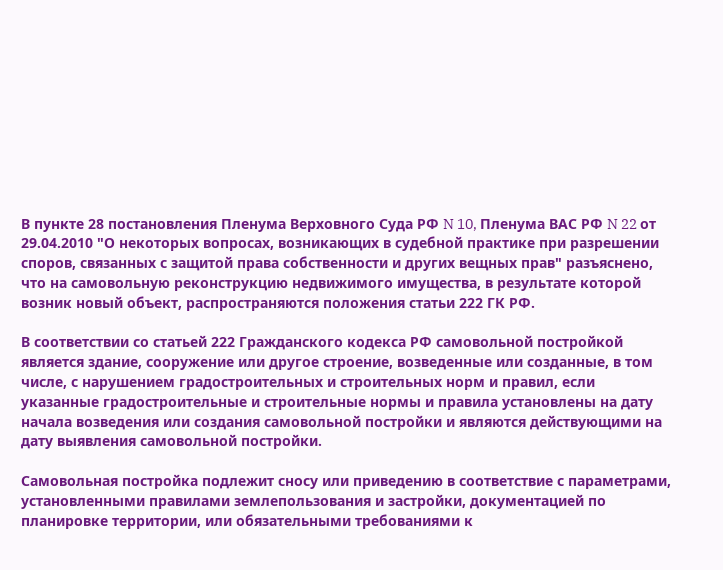В пункте 28 постановления Пленума Верховного Суда РФ N 10, Пленума ВАС РФ N 22 от 29.04.2010 "О некоторых вопросах, возникающих в судебной практике при разрешении споров, связанных с защитой права собственности и других вещных прав" разъяснено, что на самовольную реконструкцию недвижимого имущества, в результате которой возник новый объект, распространяются положения статьи 222 ГК РФ.

В соответствии со статьей 222 Гражданского кодекса РФ самовольной постройкой является здание, сооружение или другое строение, возведенные или созданные, в том числе, с нарушением градостроительных и строительных норм и правил, если указанные градостроительные и строительные нормы и правила установлены на дату начала возведения или создания самовольной постройки и являются действующими на дату выявления самовольной постройки.

Самовольная постройка подлежит сносу или приведению в соответствие с параметрами, установленными правилами землепользования и застройки, документацией по планировке территории, или обязательными требованиями к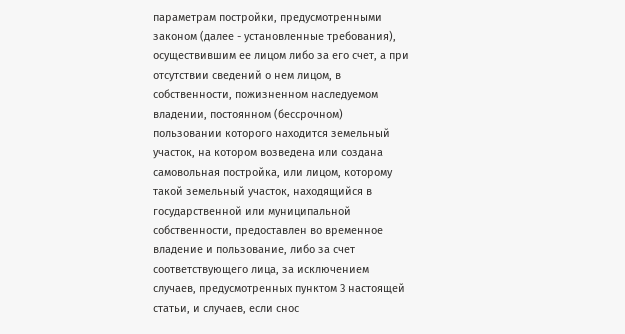параметрам постройки, предусмотренными законом (далее - установленные требования), осуществившим ее лицом либо за его счет, а при отсутствии сведений о нем лицом, в собственности, пожизненном наследуемом владении, постоянном (бессрочном) пользовании которого находится земельный участок, на котором возведена или создана самовольная постройка, или лицом, которому такой земельный участок, находящийся в государственной или муниципальной собственности, предоставлен во временное владение и пользование, либо за счет соответствующего лица, за исключением случаев, предусмотренных пунктом 3 настоящей статьи, и случаев, если снос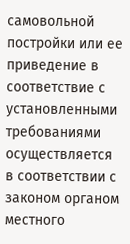самовольной постройки или ее приведение в соответствие с установленными требованиями осуществляется в соответствии с законом органом местного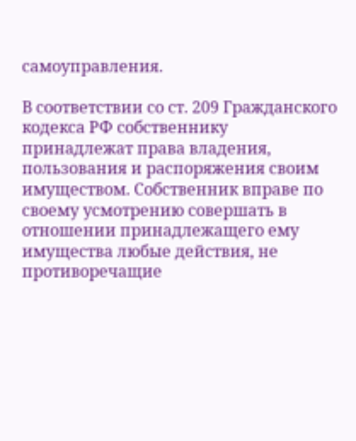самоуправления.

В соответствии со ст. 209 Гражданского кодекса РФ собственнику принадлежат права владения, пользования и распоряжения своим имуществом. Собственник вправе по своему усмотрению совершать в отношении принадлежащего ему имущества любые действия, не противоречащие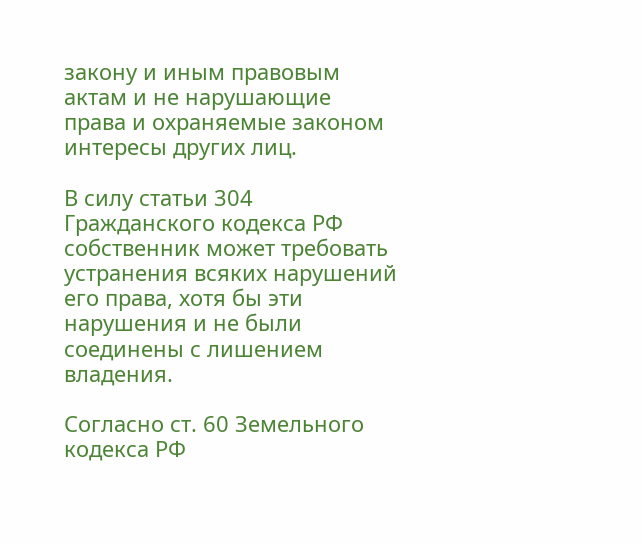закону и иным правовым актам и не нарушающие права и охраняемые законом интересы других лиц.

В силу статьи 304 Гражданского кодекса РФ собственник может требовать устранения всяких нарушений его права, хотя бы эти нарушения и не были соединены с лишением владения.

Согласно ст. 60 Земельного кодекса РФ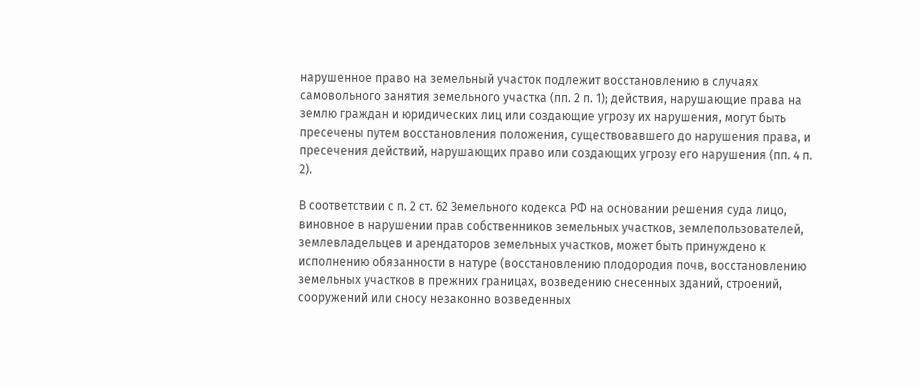нарушенное право на земельный участок подлежит восстановлению в случаях самовольного занятия земельного участка (пп. 2 п. 1); действия, нарушающие права на землю граждан и юридических лиц или создающие угрозу их нарушения, могут быть пресечены путем восстановления положения, существовавшего до нарушения права, и пресечения действий, нарушающих право или создающих угрозу его нарушения (пп. 4 п. 2).

В соответствии с п. 2 ст. 62 Земельного кодекса РФ на основании решения суда лицо, виновное в нарушении прав собственников земельных участков, землепользователей, землевладельцев и арендаторов земельных участков, может быть принуждено к исполнению обязанности в натуре (восстановлению плодородия почв, восстановлению земельных участков в прежних границах, возведению снесенных зданий, строений, сооружений или сносу незаконно возведенных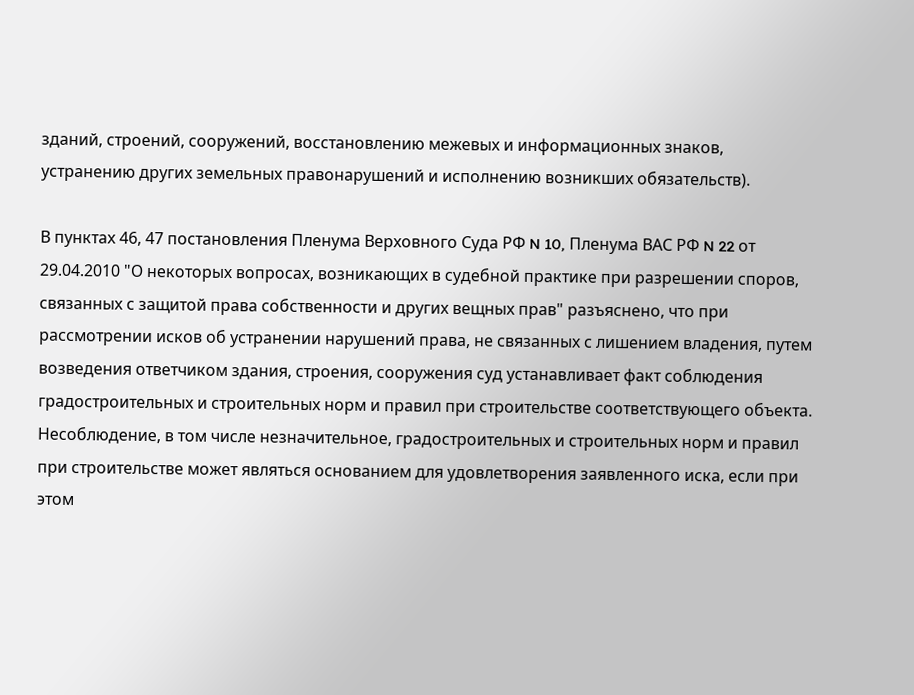зданий, строений, сооружений, восстановлению межевых и информационных знаков, устранению других земельных правонарушений и исполнению возникших обязательств).

В пунктах 46, 47 постановления Пленума Верховного Суда РФ N 10, Пленума ВАС РФ N 22 от 29.04.2010 "О некоторых вопросах, возникающих в судебной практике при разрешении споров, связанных с защитой права собственности и других вещных прав" разъяснено, что при рассмотрении исков об устранении нарушений права, не связанных с лишением владения, путем возведения ответчиком здания, строения, сооружения суд устанавливает факт соблюдения градостроительных и строительных норм и правил при строительстве соответствующего объекта. Несоблюдение, в том числе незначительное, градостроительных и строительных норм и правил при строительстве может являться основанием для удовлетворения заявленного иска, если при этом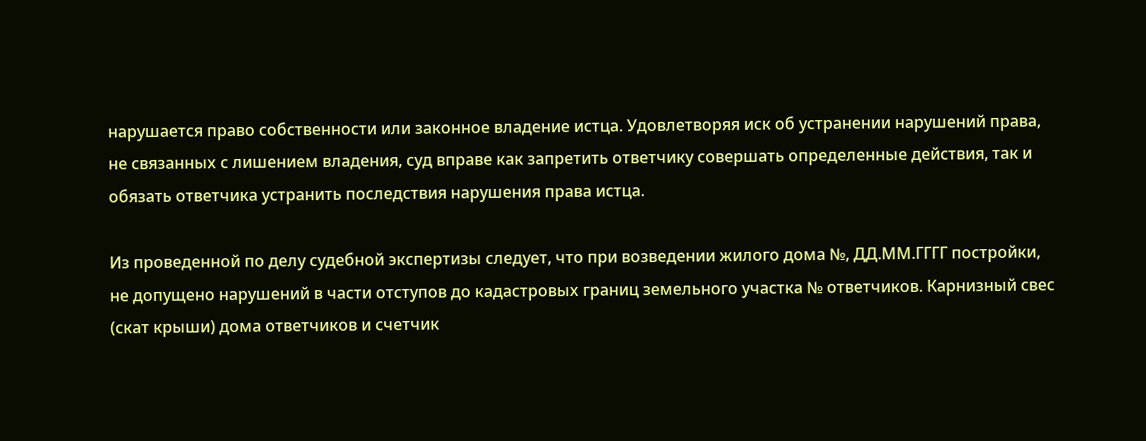нарушается право собственности или законное владение истца. Удовлетворяя иск об устранении нарушений права, не связанных с лишением владения, суд вправе как запретить ответчику совершать определенные действия, так и обязать ответчика устранить последствия нарушения права истца.

Из проведенной по делу судебной экспертизы следует, что при возведении жилого дома №, ДД.ММ.ГГГГ постройки, не допущено нарушений в части отступов до кадастровых границ земельного участка № ответчиков. Карнизный свес (скат крыши) дома ответчиков и счетчик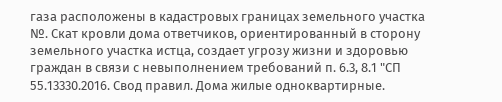газа расположены в кадастровых границах земельного участка №. Скат кровли дома ответчиков, ориентированный в сторону земельного участка истца, создает угрозу жизни и здоровью граждан в связи с невыполнением требований п. 6.3, 8.1 "СП 55.13330.2016. Свод правил. Дома жилые одноквартирные.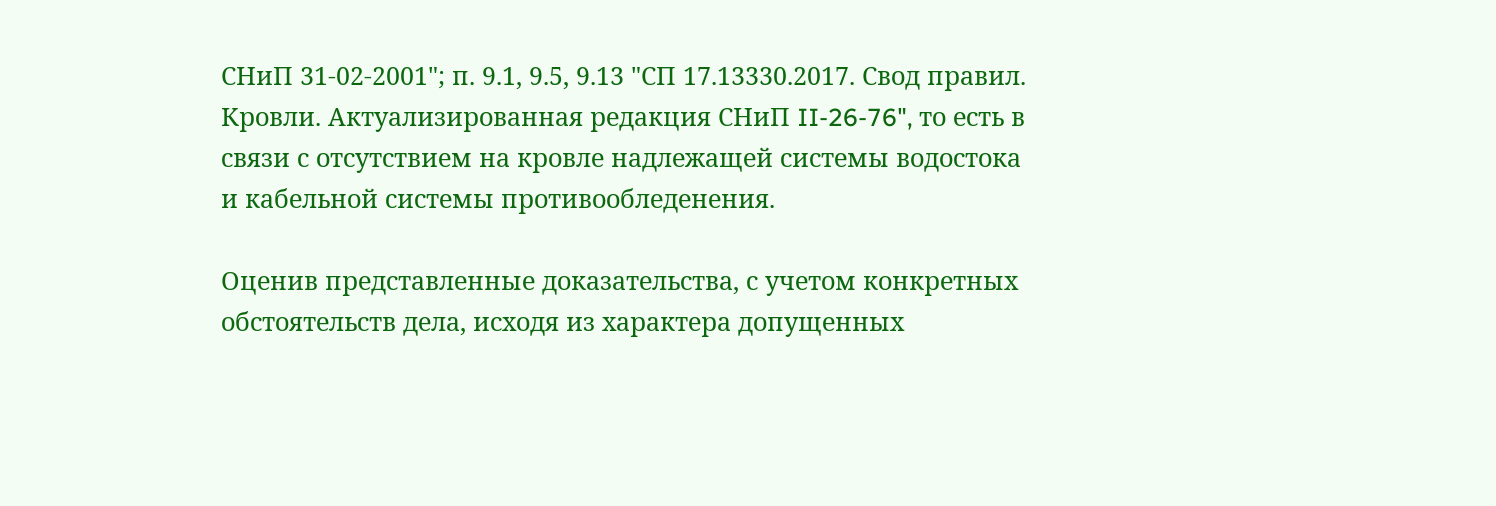СНиП 31-02-2001"; п. 9.1, 9.5, 9.13 "СП 17.13330.2017. Свод правил. Кровли. Актуализированная редакция СНиП II-26-76", то есть в связи с отсутствием на кровле надлежащей системы водостока и кабельной системы противообледенения.

Оценив представленные доказательства, с учетом конкретных обстоятельств дела, исходя из характера допущенных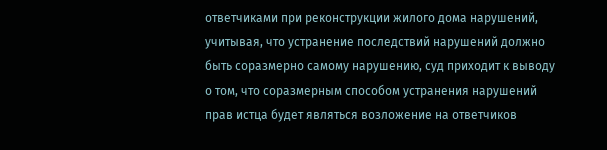ответчиками при реконструкции жилого дома нарушений, учитывая, что устранение последствий нарушений должно быть соразмерно самому нарушению, суд приходит к выводу о том, что соразмерным способом устранения нарушений прав истца будет являться возложение на ответчиков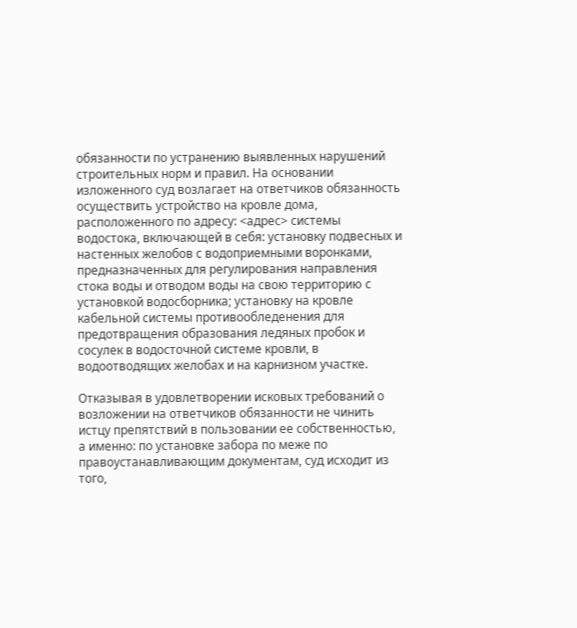обязанности по устранению выявленных нарушений строительных норм и правил. На основании изложенного суд возлагает на ответчиков обязанность осуществить устройство на кровле дома, расположенного по адресу: <адрес> системы водостока, включающей в себя: установку подвесных и настенных желобов с водоприемными воронками, предназначенных для регулирования направления стока воды и отводом воды на свою территорию с установкой водосборника; установку на кровле кабельной системы противообледенения для предотвращения образования ледяных пробок и сосулек в водосточной системе кровли, в водоотводящих желобах и на карнизном участке.

Отказывая в удовлетворении исковых требований о возложении на ответчиков обязанности не чинить истцу препятствий в пользовании ее собственностью, а именно: по установке забора по меже по правоустанавливающим документам, суд исходит из того,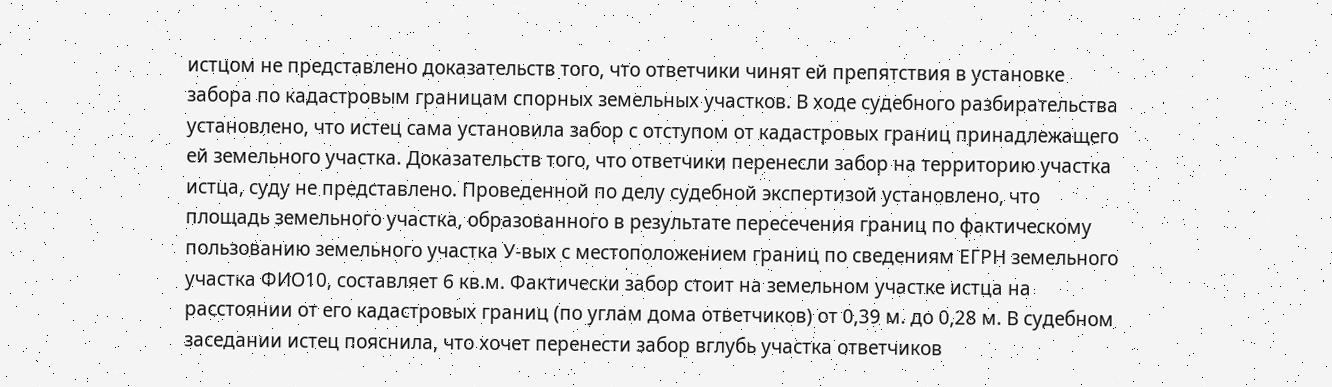истцом не представлено доказательств того, что ответчики чинят ей препятствия в установке забора по кадастровым границам спорных земельных участков. В ходе судебного разбирательства установлено, что истец сама установила забор с отступом от кадастровых границ принадлежащего ей земельного участка. Доказательств того, что ответчики перенесли забор на территорию участка истца, суду не представлено. Проведенной по делу судебной экспертизой установлено, что площадь земельного участка, образованного в результате пересечения границ по фактическому пользованию земельного участка У-вых с местоположением границ по сведениям ЕГРН земельного участка ФИО10, составляет 6 кв.м. Фактически забор стоит на земельном участке истца на расстоянии от его кадастровых границ (по углам дома ответчиков) от 0,39 м. до 0,28 м. В судебном заседании истец пояснила, что хочет перенести забор вглубь участка ответчиков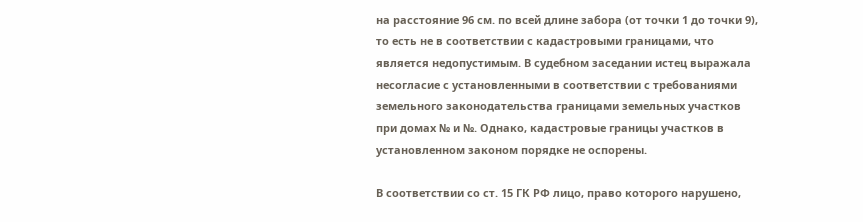на расстояние 96 см. по всей длине забора (от точки 1 до точки 9), то есть не в соответствии с кадастровыми границами, что является недопустимым. В судебном заседании истец выражала несогласие с установленными в соответствии с требованиями земельного законодательства границами земельных участков при домах № и №. Однако, кадастровые границы участков в установленном законом порядке не оспорены.

В соответствии со ст. 15 ГК РФ лицо, право которого нарушено,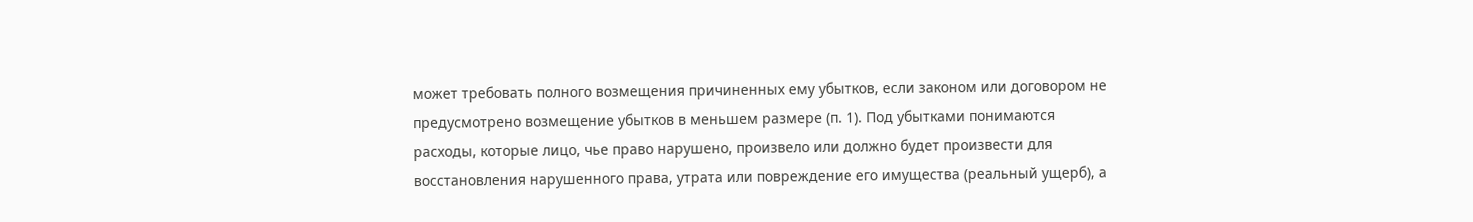может требовать полного возмещения причиненных ему убытков, если законом или договором не предусмотрено возмещение убытков в меньшем размере (п. 1). Под убытками понимаются расходы, которые лицо, чье право нарушено, произвело или должно будет произвести для восстановления нарушенного права, утрата или повреждение его имущества (реальный ущерб), а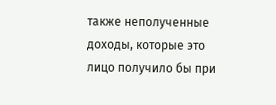также неполученные доходы, которые это лицо получило бы при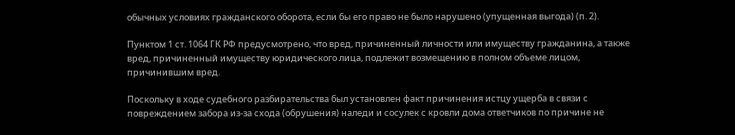обычных условиях гражданского оборота, если бы его право не было нарушено (упущенная выгода) (п. 2).

Пунктом 1 ст. 1064 ГК РФ предусмотрено, что вред, причиненный личности или имуществу гражданина, а также вред, причиненный имуществу юридического лица, подлежит возмещению в полном объеме лицом, причинившим вред.

Поскольку в ходе судебного разбирательства был установлен факт причинения истцу ущерба в связи с повреждением забора из-за схода (обрушения) наледи и сосулек с кровли дома ответчиков по причине не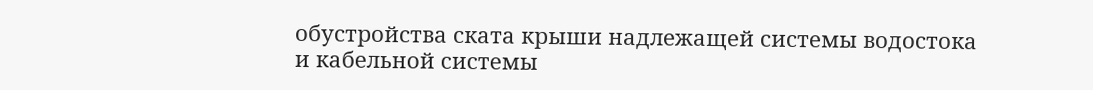обустройства ската крыши надлежащей системы водостока и кабельной системы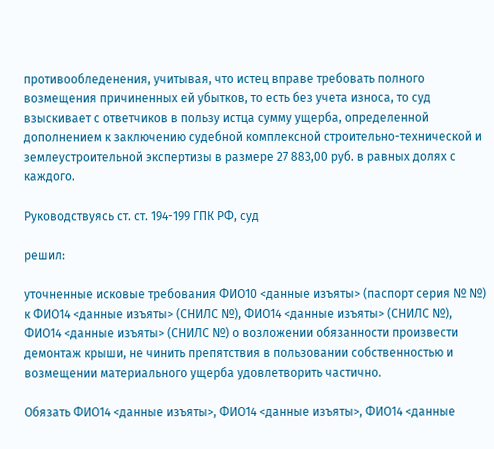противообледенения, учитывая, что истец вправе требовать полного возмещения причиненных ей убытков, то есть без учета износа, то суд взыскивает с ответчиков в пользу истца сумму ущерба, определенной дополнением к заключению судебной комплексной строительно-технической и землеустроительной экспертизы в размере 27 883,00 руб. в равных долях с каждого.

Руководствуясь ст. ст. 194-199 ГПК РФ, суд

решил:

уточненные исковые требования ФИО10 <данные изъяты> (паспорт серия № №) к ФИО14 <данные изъяты> (СНИЛС №), ФИО14 <данные изъяты> (СНИЛС №), ФИО14 <данные изъяты> (СНИЛС №) о возложении обязанности произвести демонтаж крыши, не чинить препятствия в пользовании собственностью и возмещении материального ущерба удовлетворить частично.

Обязать ФИО14 <данные изъяты>, ФИО14 <данные изъяты>, ФИО14 <данные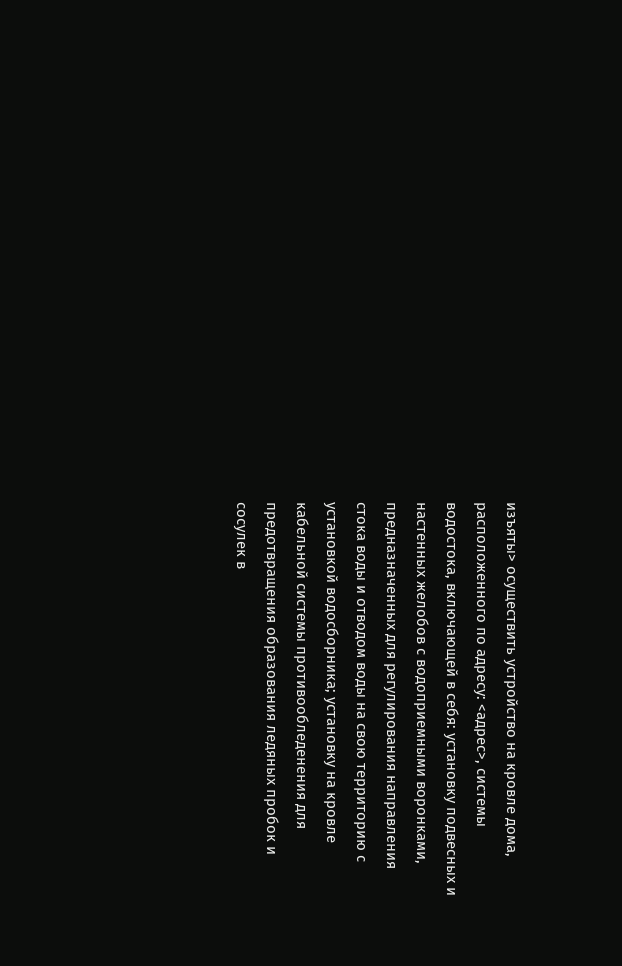изъяты> осуществить устройство на кровле дома, расположенного по адресу: <адрес>, системы водостока, включающей в себя: установку подвесных и настенных желобов с водоприемными воронками, предназначенных для регулирования направления стока воды и отводом воды на свою территорию с установкой водосборника; установку на кровле кабельной системы противообледенения для предотвращения образования ледяных пробок и сосулек в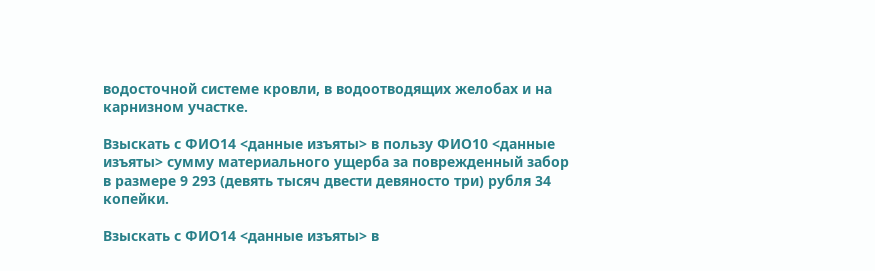водосточной системе кровли, в водоотводящих желобах и на карнизном участке.

Взыскать с ФИО14 <данные изъяты> в пользу ФИО10 <данные изъяты> сумму материального ущерба за поврежденный забор в размере 9 293 (девять тысяч двести девяносто три) рубля 34 копейки.

Взыскать с ФИО14 <данные изъяты> в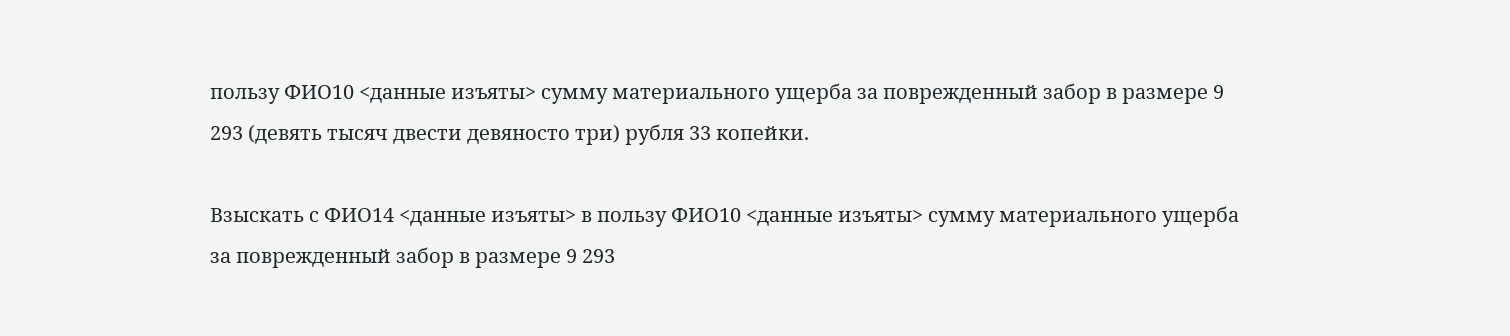пользу ФИО10 <данные изъяты> сумму материального ущерба за поврежденный забор в размере 9 293 (девять тысяч двести девяносто три) рубля 33 копейки.

Взыскать с ФИО14 <данные изъяты> в пользу ФИО10 <данные изъяты> сумму материального ущерба за поврежденный забор в размере 9 293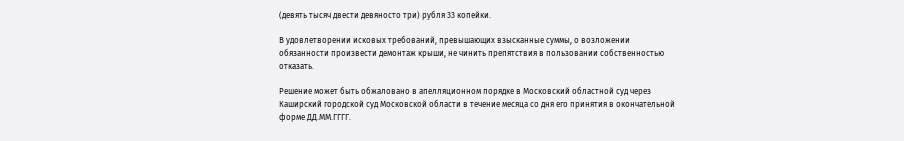(девять тысяч двести девяносто три) рубля 33 копейки.

В удовлетворении исковых требований, превышающих взысканные суммы, о возложении обязанности произвести демонтаж крыши, не чинить препятствия в пользовании собственностью отказать.

Решение может быть обжаловано в апелляционном порядке в Московский областной суд через Каширский городской суд Московской области в течение месяца со дня его принятия в окончательной форме ДД.ММ.ГГГГ.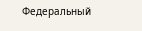Федеральный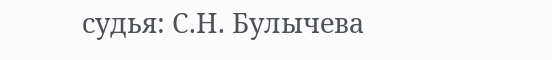судья: С.Н. Булычева